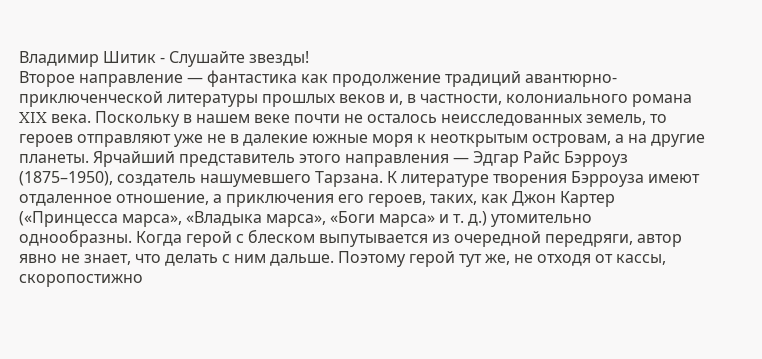Владимир Шитик - Слушайте звезды!
Второе направление — фантастика как продолжение традиций авантюрно-приключенческой литературы прошлых веков и, в частности, колониального романа XIX века. Поскольку в нашем веке почти не осталось неисследованных земель, то героев отправляют уже не в далекие южные моря к неоткрытым островам, а на другие планеты. Ярчайший представитель этого направления — Эдгар Райс Бэрроуз (1875–1950), создатель нашумевшего Тарзана. К литературе творения Бэрроуза имеют отдаленное отношение, а приключения его героев, таких, как Джон Картер («Принцесса марса», «Владыка марса», «Боги марса» и т. д.) утомительно однообразны. Когда герой с блеском выпутывается из очередной передряги, автор явно не знает, что делать с ним дальше. Поэтому герой тут же, не отходя от кассы, скоропостижно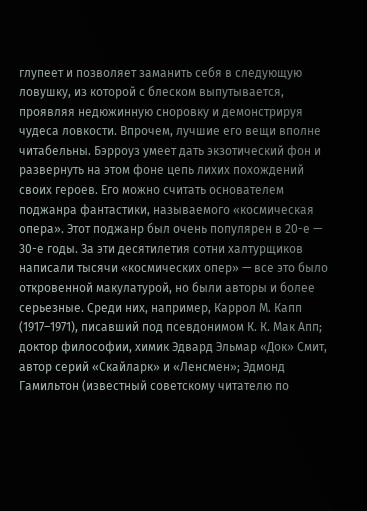глупеет и позволяет заманить себя в следующую ловушку, из которой с блеском выпутывается, проявляя недюжинную сноровку и демонстрируя чудеса ловкости. Впрочем, лучшие его вещи вполне читабельны. Бэрроуз умеет дать экзотический фон и развернуть на этом фоне цепь лихих похождений своих героев. Его можно считать основателем поджанра фантастики, называемого «космическая опера». Этот поджанр был очень популярен в 20-е — 30-е годы. За эти десятилетия сотни халтурщиков написали тысячи «космических опер» — все это было откровенной макулатурой, но были авторы и более серьезные. Среди них, например, Каррол М. Капп (1917–1971), писавший под псевдонимом К. К. Мак Апп; доктор философии, химик Эдвард Эльмар «Док» Смит, автор серий «Скайларк» и «Ленсмен»; Эдмонд Гамильтон (известный советскому читателю по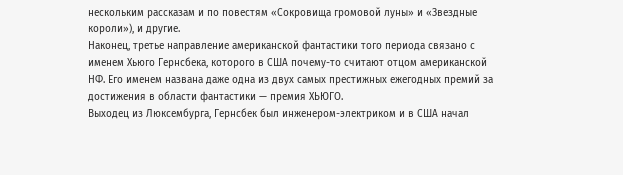нескольким рассказам и по повестям «Сокровища громовой луны» и «Звездные короли»), и другие.
Наконец, третье направление американской фантастики того периода связано с именем Хьюго Гернсбека, которого в США почему-то считают отцом американской НФ. Его именем названа даже одна из двух самых престижных ежегодных премий за достижения в области фантастики — премия ХЬЮГО.
Выходец из Люксембурга, Гернсбек был инженером-электриком и в США начал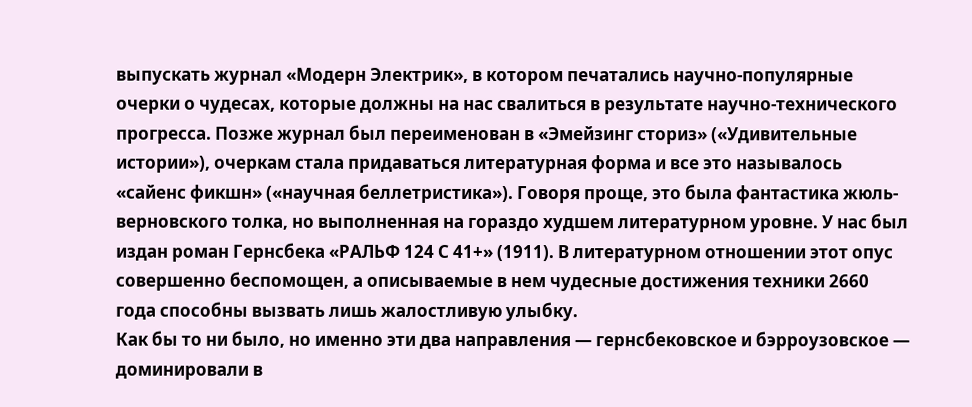выпускать журнал «Модерн Электрик», в котором печатались научно-популярные очерки о чудесах, которые должны на нас свалиться в результате научно-технического прогресса. Позже журнал был переименован в «Эмейзинг сториз» («Удивительные истории»), очеркам стала придаваться литературная форма и все это называлось «сайенс фикшн» («научная беллетристика»). Говоря проще, это была фантастика жюль-верновского толка, но выполненная на гораздо худшем литературном уровне. У нас был издан роман Гернсбека «РАЛЬФ 124 С 41+» (1911). В литературном отношении этот опус совершенно беспомощен, а описываемые в нем чудесные достижения техники 2660 года способны вызвать лишь жалостливую улыбку.
Как бы то ни было, но именно эти два направления — гернсбековское и бэрроузовское — доминировали в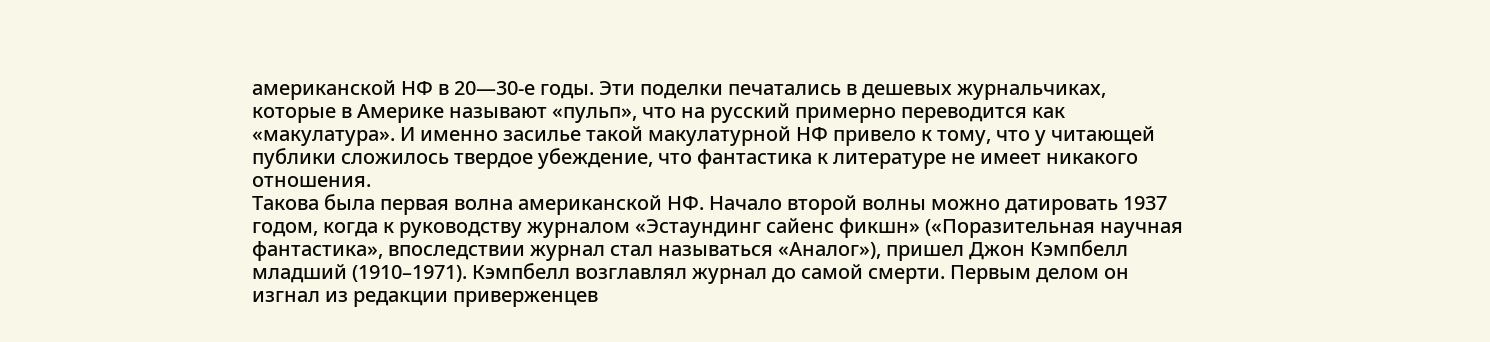американской НФ в 20—30-е годы. Эти поделки печатались в дешевых журнальчиках, которые в Америке называют «пульп», что на русский примерно переводится как «макулатура». И именно засилье такой макулатурной НФ привело к тому, что у читающей публики сложилось твердое убеждение, что фантастика к литературе не имеет никакого отношения.
Такова была первая волна американской НФ. Начало второй волны можно датировать 1937 годом, когда к руководству журналом «Эстаундинг сайенс фикшн» («Поразительная научная фантастика», впоследствии журнал стал называться «Аналог»), пришел Джон Кэмпбелл младший (1910–1971). Кэмпбелл возглавлял журнал до самой смерти. Первым делом он изгнал из редакции приверженцев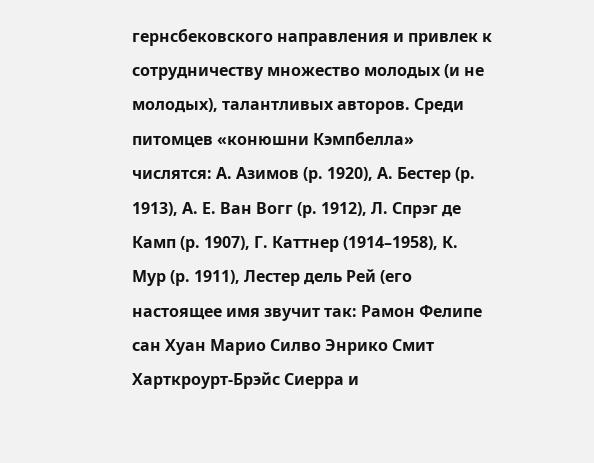гернсбековского направления и привлек к сотрудничеству множество молодых (и не молодых), талантливых авторов. Среди питомцев «конюшни Кэмпбелла» числятся: А. Азимов (р. 1920), А. Бестер (р. 1913), А. Е. Ван Вогг (р. 1912), Л. Спрэг де Камп (р. 1907), Г. Каттнер (1914–1958), К. Мур (р. 1911), Лестер дель Рей (его настоящее имя звучит так: Рамон Фелипе сан Хуан Марио Силво Энрико Смит Харткроурт-Брэйс Сиерра и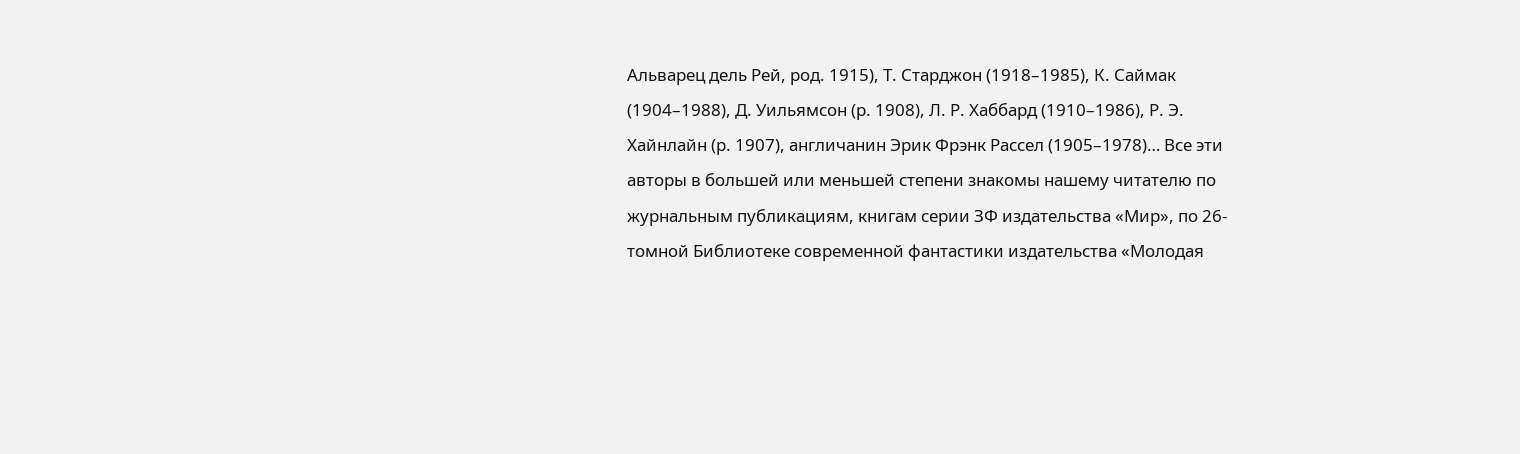Альварец дель Рей, род. 1915), Т. Старджон (1918–1985), К. Саймак (1904–1988), Д. Уильямсон (р. 1908), Л. Р. Хаббард (1910–1986), Р. Э. Хайнлайн (р. 1907), англичанин Эрик Фрэнк Рассел (1905–1978)… Все эти авторы в большей или меньшей степени знакомы нашему читателю по журнальным публикациям, книгам серии ЗФ издательства «Мир», по 26-томной Библиотеке современной фантастики издательства «Молодая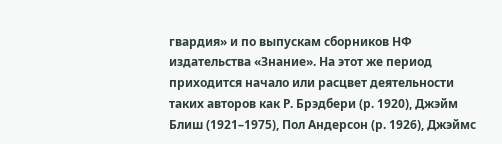гвардия» и по выпускам сборников НФ издательства «Знание». На этот же период приходится начало или расцвет деятельности таких авторов как Р. Брэдбери (р. 1920), Джэйм Блиш (1921–1975), Пол Андерсон (р. 1926), Джэймс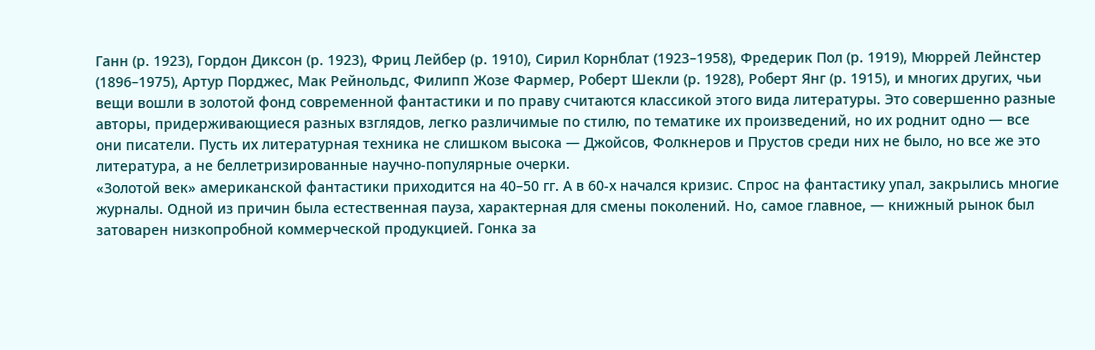Ганн (р. 1923), Гордон Диксон (р. 1923), Фриц Лейбер (р. 1910), Сирил Корнблат (1923–1958), Фредерик Пол (р. 1919), Мюррей Лейнстер (1896–1975), Артур Порджес, Мак Рейнольдс, Филипп Жозе Фармер, Роберт Шекли (р. 1928), Роберт Янг (р. 1915), и многих других, чьи вещи вошли в золотой фонд современной фантастики и по праву считаются классикой этого вида литературы. Это совершенно разные авторы, придерживающиеся разных взглядов, легко различимые по стилю, по тематике их произведений, но их роднит одно — все они писатели. Пусть их литературная техника не слишком высока — Джойсов, Фолкнеров и Прустов среди них не было, но все же это литература, а не беллетризированные научно-популярные очерки.
«Золотой век» американской фантастики приходится на 40–50 гг. А в 60-х начался кризис. Спрос на фантастику упал, закрылись многие журналы. Одной из причин была естественная пауза, характерная для смены поколений. Но, самое главное, — книжный рынок был затоварен низкопробной коммерческой продукцией. Гонка за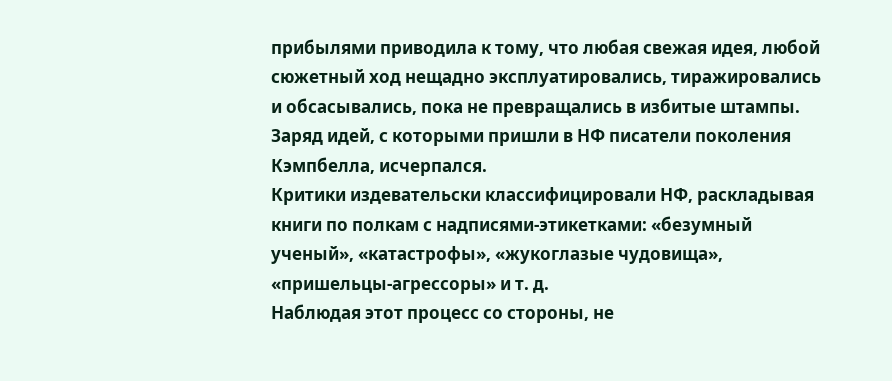прибылями приводила к тому, что любая свежая идея, любой сюжетный ход нещадно эксплуатировались, тиражировались и обсасывались, пока не превращались в избитые штампы. Заряд идей, с которыми пришли в НФ писатели поколения Кэмпбелла, исчерпался.
Критики издевательски классифицировали НФ, раскладывая книги по полкам с надписями-этикетками: «безумный ученый», «катастрофы», «жукоглазые чудовища», «пришельцы-агрессоры» и т. д.
Наблюдая этот процесс со стороны, не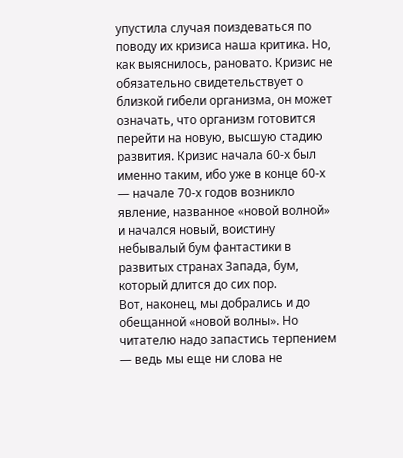упустила случая поиздеваться по поводу их кризиса наша критика. Но, как выяснилось, рановато. Кризис не обязательно свидетельствует о близкой гибели организма, он может означать, что организм готовится перейти на новую, высшую стадию развития. Кризис начала 60-х был именно таким, ибо уже в конце 60-х — начале 70-х годов возникло явление, названное «новой волной» и начался новый, воистину небывалый бум фантастики в развитых странах Запада, бум, который длится до сих пор.
Вот, наконец, мы добрались и до обещанной «новой волны». Но читателю надо запастись терпением — ведь мы еще ни слова не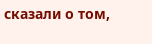сказали о том,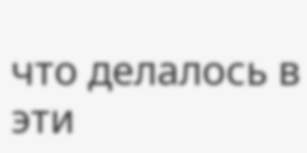что делалось в эти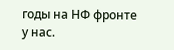годы на НФ фронте у нас.